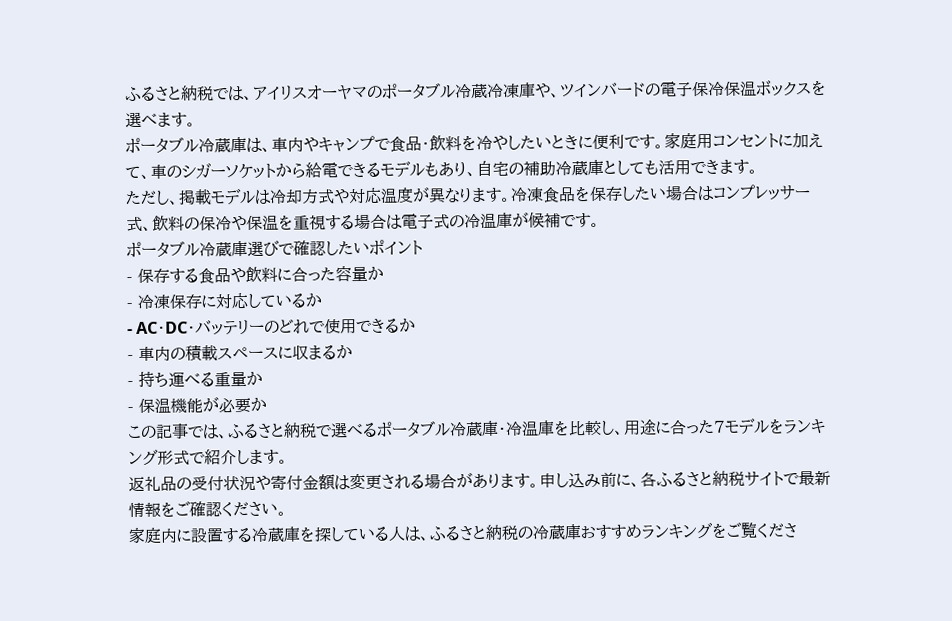ふるさと納税では、アイリスオーヤマのポータブル冷蔵冷凍庫や、ツインバードの電子保冷保温ボックスを選べます。
ポータブル冷蔵庫は、車内やキャンプで食品・飲料を冷やしたいときに便利です。家庭用コンセントに加えて、車のシガーソケットから給電できるモデルもあり、自宅の補助冷蔵庫としても活用できます。
ただし、掲載モデルは冷却方式や対応温度が異なります。冷凍食品を保存したい場合はコンプレッサー式、飲料の保冷や保温を重視する場合は電子式の冷温庫が候補です。
ポータブル冷蔵庫選びで確認したいポイント
- 保存する食品や飲料に合った容量か
- 冷凍保存に対応しているか
- AC・DC・バッテリーのどれで使用できるか
- 車内の積載スペースに収まるか
- 持ち運べる重量か
- 保温機能が必要か
この記事では、ふるさと納税で選べるポータブル冷蔵庫・冷温庫を比較し、用途に合った7モデルをランキング形式で紹介します。
返礼品の受付状況や寄付金額は変更される場合があります。申し込み前に、各ふるさと納税サイトで最新情報をご確認ください。
家庭内に設置する冷蔵庫を探している人は、ふるさと納税の冷蔵庫おすすめランキングをご覧くださ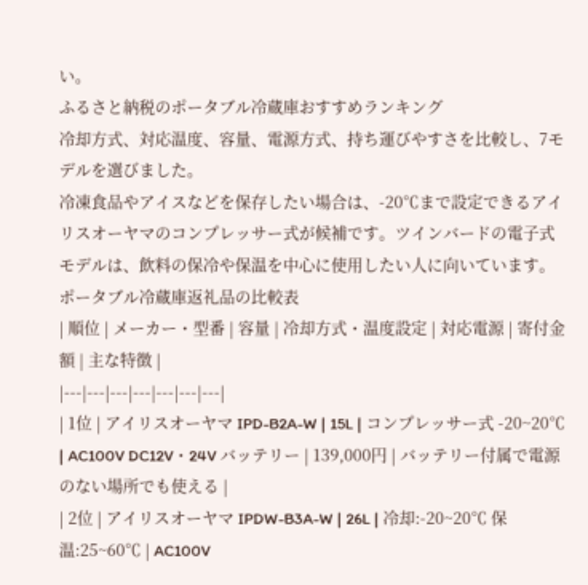い。
ふるさと納税のポータブル冷蔵庫おすすめランキング
冷却方式、対応温度、容量、電源方式、持ち運びやすさを比較し、7モデルを選びました。
冷凍食品やアイスなどを保存したい場合は、-20℃まで設定できるアイリスオーヤマのコンプレッサー式が候補です。ツインバードの電子式モデルは、飲料の保冷や保温を中心に使用したい人に向いています。
ポータブル冷蔵庫返礼品の比較表
| 順位 | メーカー・型番 | 容量 | 冷却方式・温度設定 | 対応電源 | 寄付金額 | 主な特徴 |
|---|---|---|---|---|---|---|
| 1位 | アイリスオーヤマ IPD-B2A-W | 15L | コンプレッサー式 -20~20℃ | AC100V DC12V・24V バッテリー | 139,000円 | バッテリー付属で電源のない場所でも使える |
| 2位 | アイリスオーヤマ IPDW-B3A-W | 26L | 冷却:-20~20℃ 保温:25~60℃ | AC100V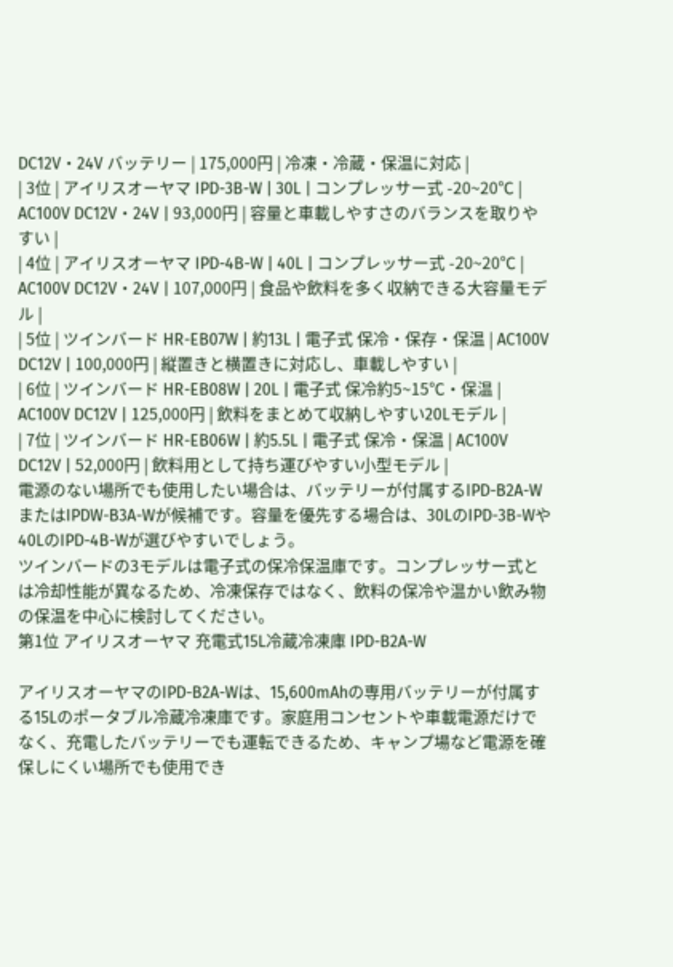DC12V・24V バッテリー | 175,000円 | 冷凍・冷蔵・保温に対応 |
| 3位 | アイリスオーヤマ IPD-3B-W | 30L | コンプレッサー式 -20~20℃ | AC100V DC12V・24V | 93,000円 | 容量と車載しやすさのバランスを取りやすい |
| 4位 | アイリスオーヤマ IPD-4B-W | 40L | コンプレッサー式 -20~20℃ | AC100V DC12V・24V | 107,000円 | 食品や飲料を多く収納できる大容量モデル |
| 5位 | ツインバード HR-EB07W | 約13L | 電子式 保冷・保存・保温 | AC100V DC12V | 100,000円 | 縦置きと横置きに対応し、車載しやすい |
| 6位 | ツインバード HR-EB08W | 20L | 電子式 保冷約5~15℃・保温 | AC100V DC12V | 125,000円 | 飲料をまとめて収納しやすい20Lモデル |
| 7位 | ツインバード HR-EB06W | 約5.5L | 電子式 保冷・保温 | AC100V DC12V | 52,000円 | 飲料用として持ち運びやすい小型モデル |
電源のない場所でも使用したい場合は、バッテリーが付属するIPD-B2A-WまたはIPDW-B3A-Wが候補です。容量を優先する場合は、30LのIPD-3B-Wや40LのIPD-4B-Wが選びやすいでしょう。
ツインバードの3モデルは電子式の保冷保温庫です。コンプレッサー式とは冷却性能が異なるため、冷凍保存ではなく、飲料の保冷や温かい飲み物の保温を中心に検討してください。
第1位 アイリスオーヤマ 充電式15L冷蔵冷凍庫 IPD-B2A-W

アイリスオーヤマのIPD-B2A-Wは、15,600mAhの専用バッテリーが付属する15Lのポータブル冷蔵冷凍庫です。家庭用コンセントや車載電源だけでなく、充電したバッテリーでも運転できるため、キャンプ場など電源を確保しにくい場所でも使用でき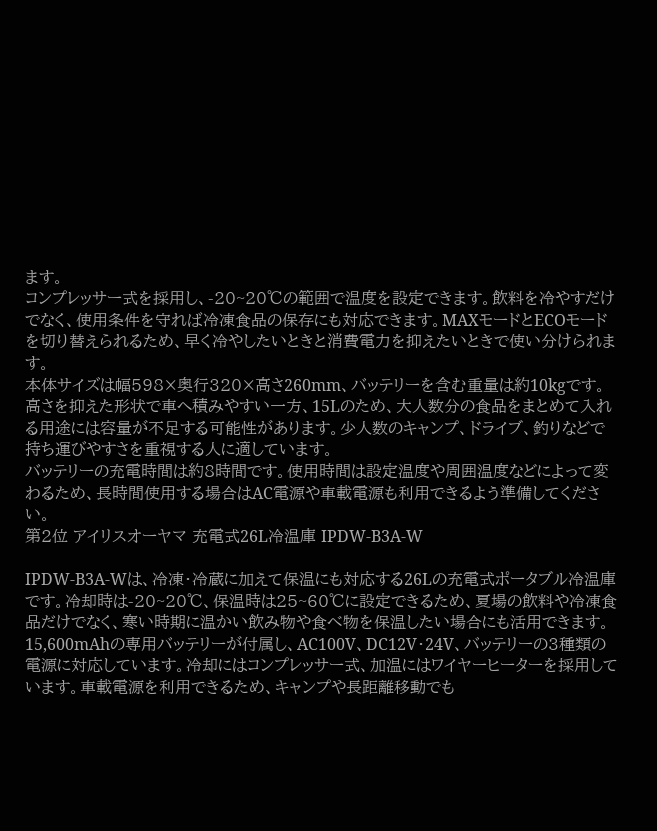ます。
コンプレッサー式を採用し、-20~20℃の範囲で温度を設定できます。飲料を冷やすだけでなく、使用条件を守れば冷凍食品の保存にも対応できます。MAXモードとECOモードを切り替えられるため、早く冷やしたいときと消費電力を抑えたいときで使い分けられます。
本体サイズは幅598×奥行320×高さ260mm、バッテリーを含む重量は約10kgです。高さを抑えた形状で車へ積みやすい一方、15Lのため、大人数分の食品をまとめて入れる用途には容量が不足する可能性があります。少人数のキャンプ、ドライブ、釣りなどで持ち運びやすさを重視する人に適しています。
バッテリーの充電時間は約8時間です。使用時間は設定温度や周囲温度などによって変わるため、長時間使用する場合はAC電源や車載電源も利用できるよう準備してください。
第2位 アイリスオーヤマ 充電式26L冷温庫 IPDW-B3A-W

IPDW-B3A-Wは、冷凍・冷蔵に加えて保温にも対応する26Lの充電式ポータブル冷温庫です。冷却時は-20~20℃、保温時は25~60℃に設定できるため、夏場の飲料や冷凍食品だけでなく、寒い時期に温かい飲み物や食べ物を保温したい場合にも活用できます。
15,600mAhの専用バッテリーが付属し、AC100V、DC12V・24V、バッテリーの3種類の電源に対応しています。冷却にはコンプレッサー式、加温にはワイヤーヒーターを採用しています。車載電源を利用できるため、キャンプや長距離移動でも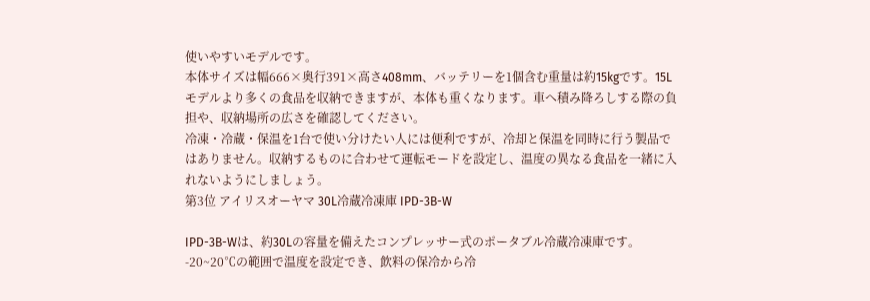使いやすいモデルです。
本体サイズは幅666×奥行391×高さ408mm、バッテリーを1個含む重量は約15kgです。15Lモデルより多くの食品を収納できますが、本体も重くなります。車へ積み降ろしする際の負担や、収納場所の広さを確認してください。
冷凍・冷蔵・保温を1台で使い分けたい人には便利ですが、冷却と保温を同時に行う製品ではありません。収納するものに合わせて運転モードを設定し、温度の異なる食品を一緒に入れないようにしましょう。
第3位 アイリスオーヤマ 30L冷蔵冷凍庫 IPD-3B-W

IPD-3B-Wは、約30Lの容量を備えたコンプレッサー式のポータブル冷蔵冷凍庫です。-20~20℃の範囲で温度を設定でき、飲料の保冷から冷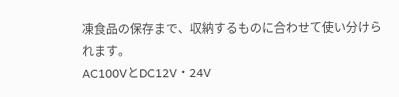凍食品の保存まで、収納するものに合わせて使い分けられます。
AC100VとDC12V・24V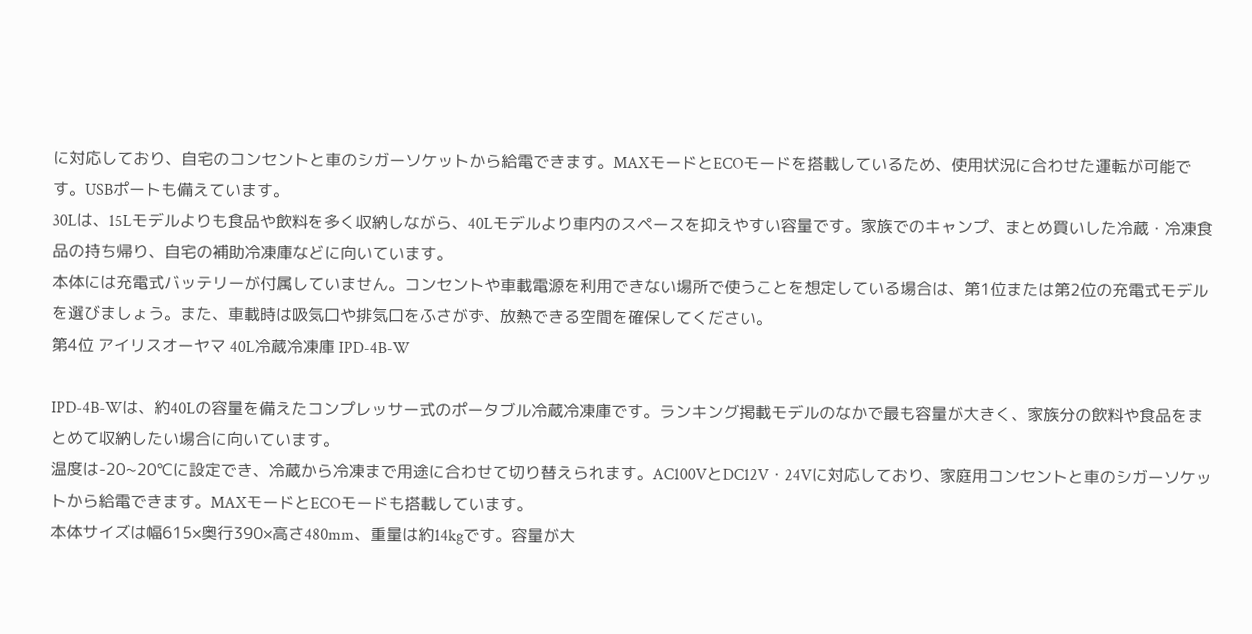に対応しており、自宅のコンセントと車のシガーソケットから給電できます。MAXモードとECOモードを搭載しているため、使用状況に合わせた運転が可能です。USBポートも備えています。
30Lは、15Lモデルよりも食品や飲料を多く収納しながら、40Lモデルより車内のスペースを抑えやすい容量です。家族でのキャンプ、まとめ買いした冷蔵・冷凍食品の持ち帰り、自宅の補助冷凍庫などに向いています。
本体には充電式バッテリーが付属していません。コンセントや車載電源を利用できない場所で使うことを想定している場合は、第1位または第2位の充電式モデルを選びましょう。また、車載時は吸気口や排気口をふさがず、放熱できる空間を確保してください。
第4位 アイリスオーヤマ 40L冷蔵冷凍庫 IPD-4B-W

IPD-4B-Wは、約40Lの容量を備えたコンプレッサー式のポータブル冷蔵冷凍庫です。ランキング掲載モデルのなかで最も容量が大きく、家族分の飲料や食品をまとめて収納したい場合に向いています。
温度は-20~20℃に設定でき、冷蔵から冷凍まで用途に合わせて切り替えられます。AC100VとDC12V・24Vに対応しており、家庭用コンセントと車のシガーソケットから給電できます。MAXモードとECOモードも搭載しています。
本体サイズは幅615×奥行390×高さ480mm、重量は約14kgです。容量が大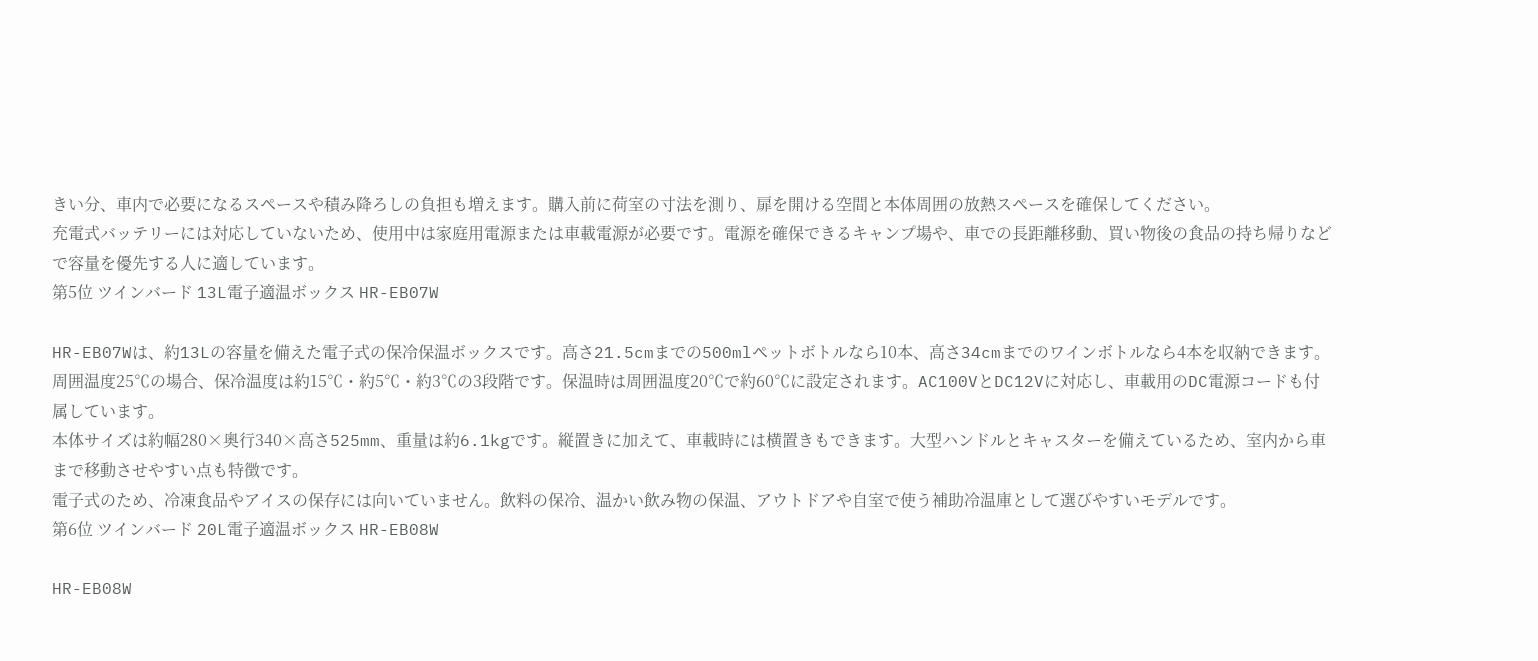きい分、車内で必要になるスペースや積み降ろしの負担も増えます。購入前に荷室の寸法を測り、扉を開ける空間と本体周囲の放熱スペースを確保してください。
充電式バッテリーには対応していないため、使用中は家庭用電源または車載電源が必要です。電源を確保できるキャンプ場や、車での長距離移動、買い物後の食品の持ち帰りなどで容量を優先する人に適しています。
第5位 ツインバード 13L電子適温ボックス HR-EB07W

HR-EB07Wは、約13Lの容量を備えた電子式の保冷保温ボックスです。高さ21.5cmまでの500mlペットボトルなら10本、高さ34cmまでのワインボトルなら4本を収納できます。
周囲温度25℃の場合、保冷温度は約15℃・約5℃・約3℃の3段階です。保温時は周囲温度20℃で約60℃に設定されます。AC100VとDC12Vに対応し、車載用のDC電源コードも付属しています。
本体サイズは約幅280×奥行340×高さ525mm、重量は約6.1kgです。縦置きに加えて、車載時には横置きもできます。大型ハンドルとキャスターを備えているため、室内から車まで移動させやすい点も特徴です。
電子式のため、冷凍食品やアイスの保存には向いていません。飲料の保冷、温かい飲み物の保温、アウトドアや自室で使う補助冷温庫として選びやすいモデルです。
第6位 ツインバード 20L電子適温ボックス HR-EB08W

HR-EB08W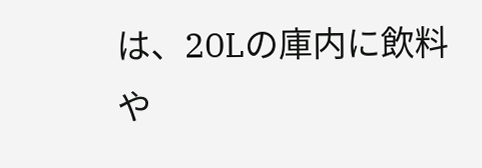は、20Lの庫内に飲料や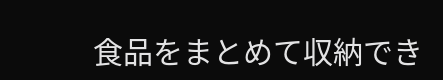食品をまとめて収納でき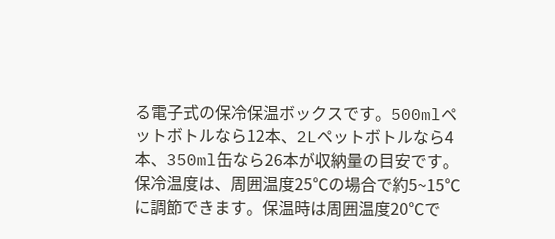る電子式の保冷保温ボックスです。500mlペットボトルなら12本、2Lペットボトルなら4本、350ml缶なら26本が収納量の目安です。
保冷温度は、周囲温度25℃の場合で約5~15℃に調節できます。保温時は周囲温度20℃で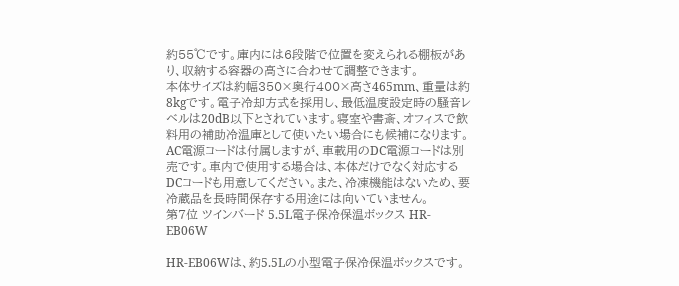約55℃です。庫内には6段階で位置を変えられる棚板があり、収納する容器の高さに合わせて調整できます。
本体サイズは約幅350×奥行400×高さ465mm、重量は約8kgです。電子冷却方式を採用し、最低温度設定時の騒音レベルは20dB以下とされています。寝室や書斎、オフィスで飲料用の補助冷温庫として使いたい場合にも候補になります。
AC電源コードは付属しますが、車載用のDC電源コードは別売です。車内で使用する場合は、本体だけでなく対応するDCコードも用意してください。また、冷凍機能はないため、要冷蔵品を長時間保存する用途には向いていません。
第7位 ツインバード 5.5L電子保冷保温ボックス HR-EB06W

HR-EB06Wは、約5.5Lの小型電子保冷保温ボックスです。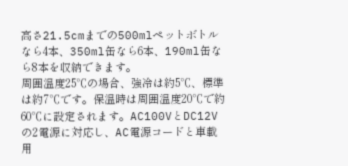高さ21.5cmまでの500mlペットボトルなら4本、350ml缶なら6本、190ml缶なら8本を収納できます。
周囲温度25℃の場合、強冷は約5℃、標準は約7℃です。保温時は周囲温度20℃で約60℃に設定されます。AC100VとDC12Vの2電源に対応し、AC電源コードと車載用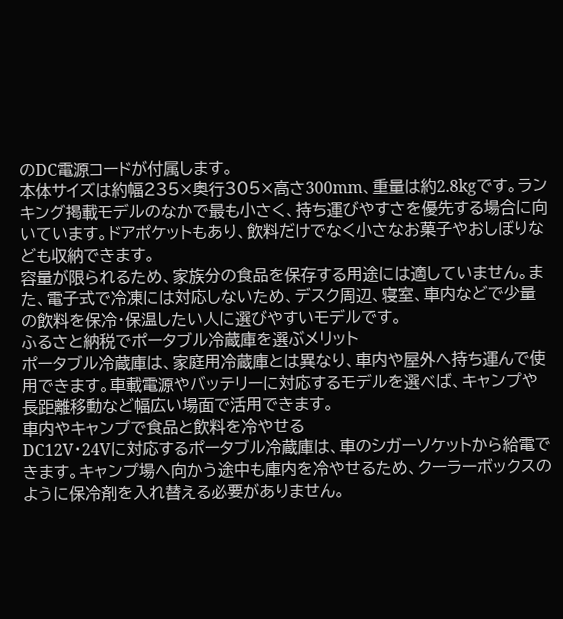のDC電源コードが付属します。
本体サイズは約幅235×奥行305×高さ300mm、重量は約2.8kgです。ランキング掲載モデルのなかで最も小さく、持ち運びやすさを優先する場合に向いています。ドアポケットもあり、飲料だけでなく小さなお菓子やおしぼりなども収納できます。
容量が限られるため、家族分の食品を保存する用途には適していません。また、電子式で冷凍には対応しないため、デスク周辺、寝室、車内などで少量の飲料を保冷・保温したい人に選びやすいモデルです。
ふるさと納税でポータブル冷蔵庫を選ぶメリット
ポータブル冷蔵庫は、家庭用冷蔵庫とは異なり、車内や屋外へ持ち運んで使用できます。車載電源やバッテリーに対応するモデルを選べば、キャンプや長距離移動など幅広い場面で活用できます。
車内やキャンプで食品と飲料を冷やせる
DC12V・24Vに対応するポータブル冷蔵庫は、車のシガーソケットから給電できます。キャンプ場へ向かう途中も庫内を冷やせるため、クーラーボックスのように保冷剤を入れ替える必要がありません。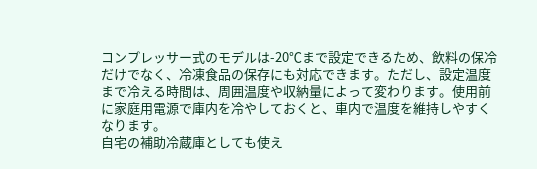コンプレッサー式のモデルは-20℃まで設定できるため、飲料の保冷だけでなく、冷凍食品の保存にも対応できます。ただし、設定温度まで冷える時間は、周囲温度や収納量によって変わります。使用前に家庭用電源で庫内を冷やしておくと、車内で温度を維持しやすくなります。
自宅の補助冷蔵庫としても使え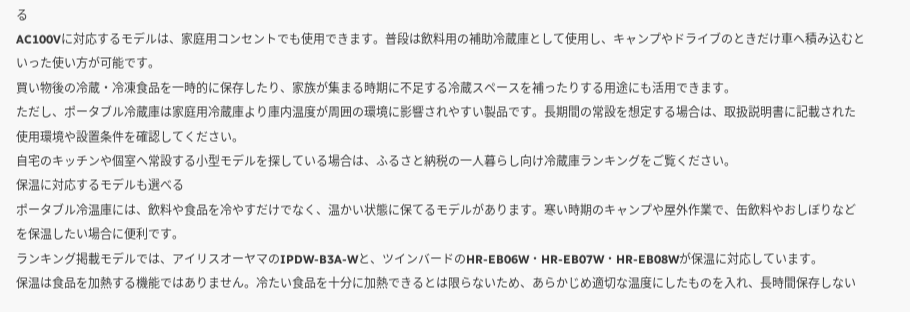る
AC100Vに対応するモデルは、家庭用コンセントでも使用できます。普段は飲料用の補助冷蔵庫として使用し、キャンプやドライブのときだけ車へ積み込むといった使い方が可能です。
買い物後の冷蔵・冷凍食品を一時的に保存したり、家族が集まる時期に不足する冷蔵スペースを補ったりする用途にも活用できます。
ただし、ポータブル冷蔵庫は家庭用冷蔵庫より庫内温度が周囲の環境に影響されやすい製品です。長期間の常設を想定する場合は、取扱説明書に記載された使用環境や設置条件を確認してください。
自宅のキッチンや個室へ常設する小型モデルを探している場合は、ふるさと納税の一人暮らし向け冷蔵庫ランキングをご覧ください。
保温に対応するモデルも選べる
ポータブル冷温庫には、飲料や食品を冷やすだけでなく、温かい状態に保てるモデルがあります。寒い時期のキャンプや屋外作業で、缶飲料やおしぼりなどを保温したい場合に便利です。
ランキング掲載モデルでは、アイリスオーヤマのIPDW-B3A-Wと、ツインバードのHR-EB06W・HR-EB07W・HR-EB08Wが保温に対応しています。
保温は食品を加熱する機能ではありません。冷たい食品を十分に加熱できるとは限らないため、あらかじめ適切な温度にしたものを入れ、長時間保存しない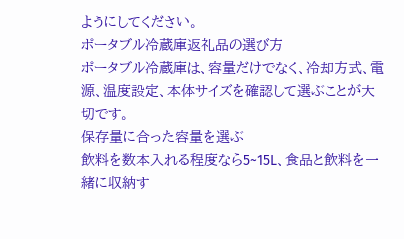ようにしてください。
ポータブル冷蔵庫返礼品の選び方
ポータブル冷蔵庫は、容量だけでなく、冷却方式、電源、温度設定、本体サイズを確認して選ぶことが大切です。
保存量に合った容量を選ぶ
飲料を数本入れる程度なら5~15L、食品と飲料を一緒に収納す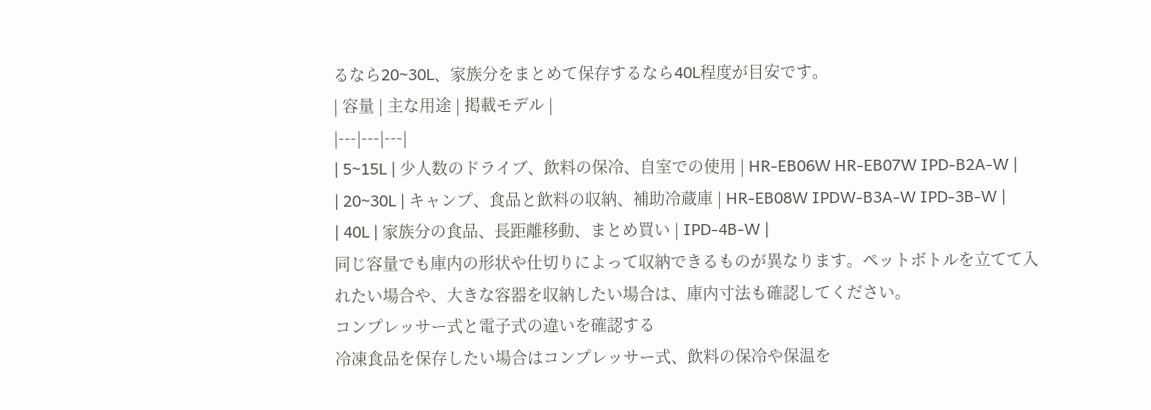るなら20~30L、家族分をまとめて保存するなら40L程度が目安です。
| 容量 | 主な用途 | 掲載モデル |
|---|---|---|
| 5~15L | 少人数のドライブ、飲料の保冷、自室での使用 | HR-EB06W HR-EB07W IPD-B2A-W |
| 20~30L | キャンプ、食品と飲料の収納、補助冷蔵庫 | HR-EB08W IPDW-B3A-W IPD-3B-W |
| 40L | 家族分の食品、長距離移動、まとめ買い | IPD-4B-W |
同じ容量でも庫内の形状や仕切りによって収納できるものが異なります。ペットボトルを立てて入れたい場合や、大きな容器を収納したい場合は、庫内寸法も確認してください。
コンプレッサー式と電子式の違いを確認する
冷凍食品を保存したい場合はコンプレッサー式、飲料の保冷や保温を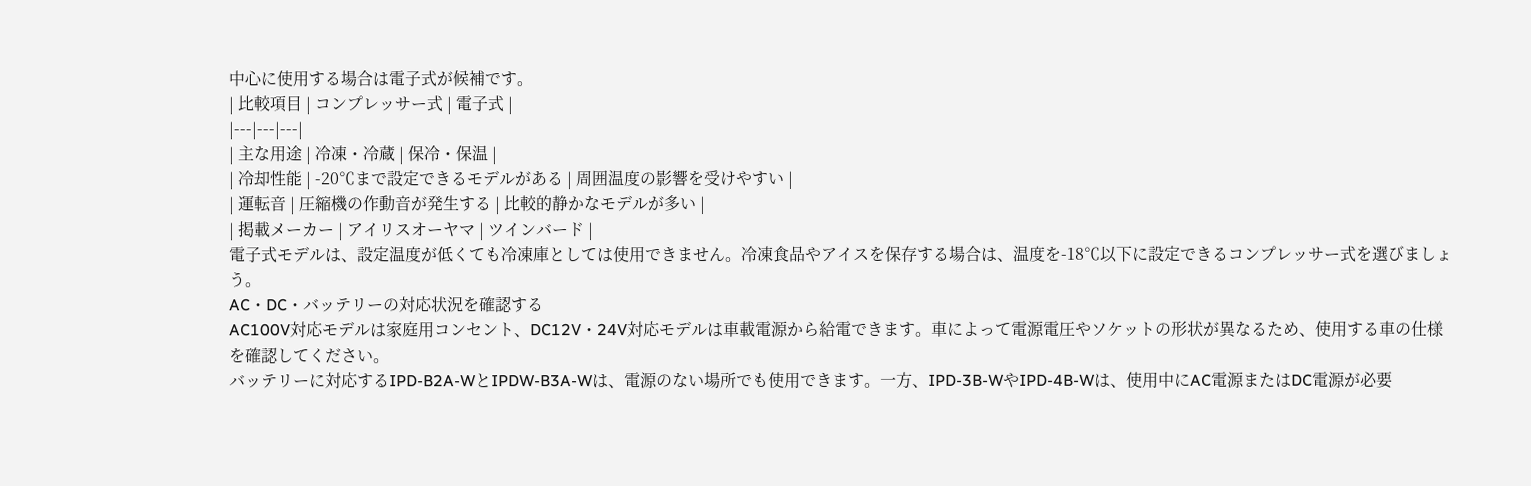中心に使用する場合は電子式が候補です。
| 比較項目 | コンプレッサー式 | 電子式 |
|---|---|---|
| 主な用途 | 冷凍・冷蔵 | 保冷・保温 |
| 冷却性能 | -20℃まで設定できるモデルがある | 周囲温度の影響を受けやすい |
| 運転音 | 圧縮機の作動音が発生する | 比較的静かなモデルが多い |
| 掲載メーカー | アイリスオーヤマ | ツインバード |
電子式モデルは、設定温度が低くても冷凍庫としては使用できません。冷凍食品やアイスを保存する場合は、温度を-18℃以下に設定できるコンプレッサー式を選びましょう。
AC・DC・バッテリーの対応状況を確認する
AC100V対応モデルは家庭用コンセント、DC12V・24V対応モデルは車載電源から給電できます。車によって電源電圧やソケットの形状が異なるため、使用する車の仕様を確認してください。
バッテリーに対応するIPD-B2A-WとIPDW-B3A-Wは、電源のない場所でも使用できます。一方、IPD-3B-WやIPD-4B-Wは、使用中にAC電源またはDC電源が必要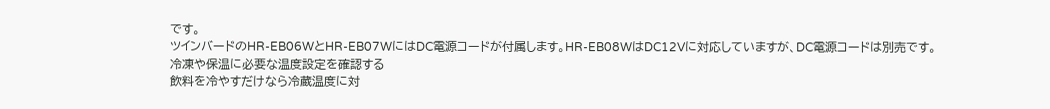です。
ツインバードのHR-EB06WとHR-EB07WにはDC電源コードが付属します。HR-EB08WはDC12Vに対応していますが、DC電源コードは別売です。
冷凍や保温に必要な温度設定を確認する
飲料を冷やすだけなら冷蔵温度に対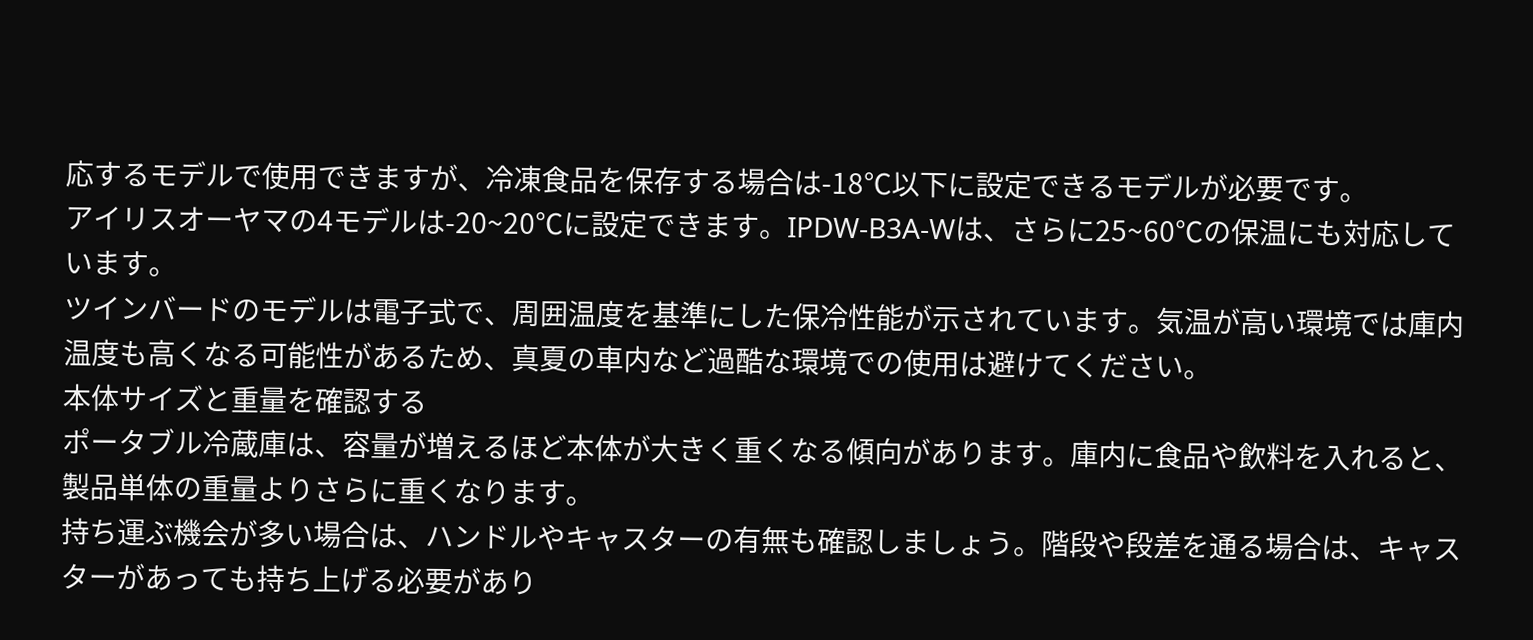応するモデルで使用できますが、冷凍食品を保存する場合は-18℃以下に設定できるモデルが必要です。
アイリスオーヤマの4モデルは-20~20℃に設定できます。IPDW-B3A-Wは、さらに25~60℃の保温にも対応しています。
ツインバードのモデルは電子式で、周囲温度を基準にした保冷性能が示されています。気温が高い環境では庫内温度も高くなる可能性があるため、真夏の車内など過酷な環境での使用は避けてください。
本体サイズと重量を確認する
ポータブル冷蔵庫は、容量が増えるほど本体が大きく重くなる傾向があります。庫内に食品や飲料を入れると、製品単体の重量よりさらに重くなります。
持ち運ぶ機会が多い場合は、ハンドルやキャスターの有無も確認しましょう。階段や段差を通る場合は、キャスターがあっても持ち上げる必要があり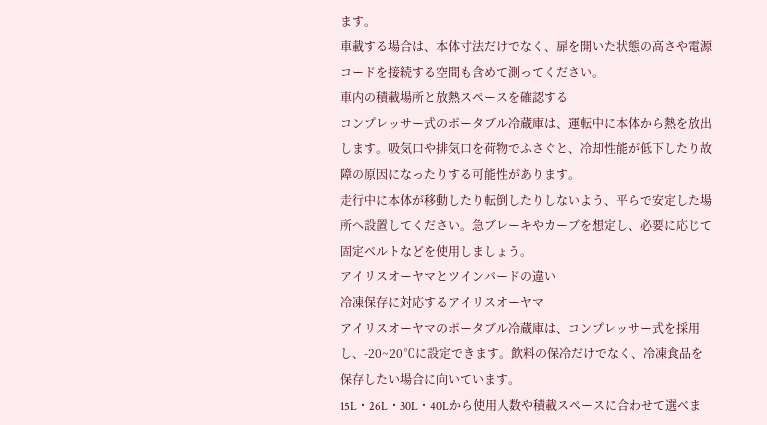ます。
車載する場合は、本体寸法だけでなく、扉を開いた状態の高さや電源コードを接続する空間も含めて測ってください。
車内の積載場所と放熱スペースを確認する
コンプレッサー式のポータブル冷蔵庫は、運転中に本体から熱を放出します。吸気口や排気口を荷物でふさぐと、冷却性能が低下したり故障の原因になったりする可能性があります。
走行中に本体が移動したり転倒したりしないよう、平らで安定した場所へ設置してください。急ブレーキやカーブを想定し、必要に応じて固定ベルトなどを使用しましょう。
アイリスオーヤマとツインバードの違い
冷凍保存に対応するアイリスオーヤマ
アイリスオーヤマのポータブル冷蔵庫は、コンプレッサー式を採用し、-20~20℃に設定できます。飲料の保冷だけでなく、冷凍食品を保存したい場合に向いています。
15L・26L・30L・40Lから使用人数や積載スペースに合わせて選べま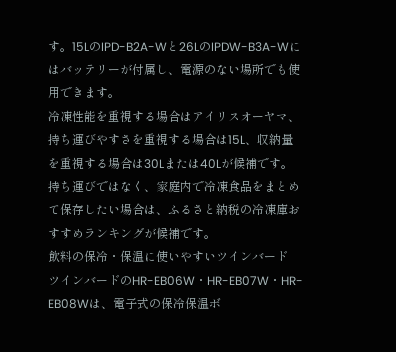す。15LのIPD-B2A-Wと26LのIPDW-B3A-Wにはバッテリーが付属し、電源のない場所でも使用できます。
冷凍性能を重視する場合はアイリスオーヤマ、持ち運びやすさを重視する場合は15L、収納量を重視する場合は30Lまたは40Lが候補です。
持ち運びではなく、家庭内で冷凍食品をまとめて保存したい場合は、ふるさと納税の冷凍庫おすすめランキングが候補です。
飲料の保冷・保温に使いやすいツインバード
ツインバードのHR-EB06W・HR-EB07W・HR-EB08Wは、電子式の保冷保温ボ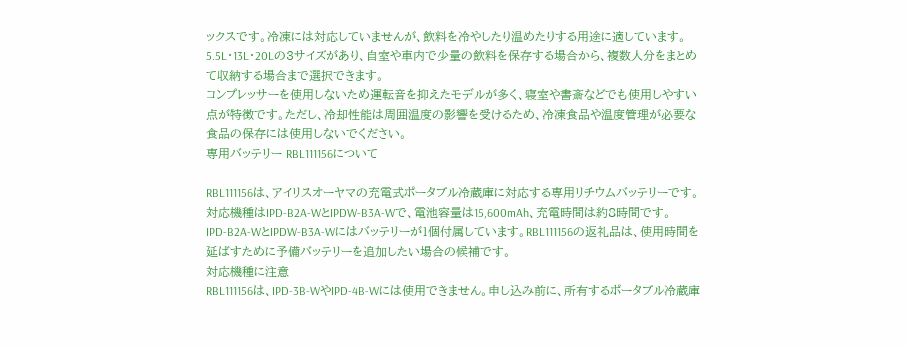ックスです。冷凍には対応していませんが、飲料を冷やしたり温めたりする用途に適しています。
5.5L・13L・20Lの3サイズがあり、自室や車内で少量の飲料を保存する場合から、複数人分をまとめて収納する場合まで選択できます。
コンプレッサーを使用しないため運転音を抑えたモデルが多く、寝室や書斎などでも使用しやすい点が特徴です。ただし、冷却性能は周囲温度の影響を受けるため、冷凍食品や温度管理が必要な食品の保存には使用しないでください。
専用バッテリー RBL111156について

RBL111156は、アイリスオーヤマの充電式ポータブル冷蔵庫に対応する専用リチウムバッテリーです。対応機種はIPD-B2A-WとIPDW-B3A-Wで、電池容量は15,600mAh、充電時間は約8時間です。
IPD-B2A-WとIPDW-B3A-Wにはバッテリーが1個付属しています。RBL111156の返礼品は、使用時間を延ばすために予備バッテリーを追加したい場合の候補です。
対応機種に注意
RBL111156は、IPD-3B-WやIPD-4B-Wには使用できません。申し込み前に、所有するポータブル冷蔵庫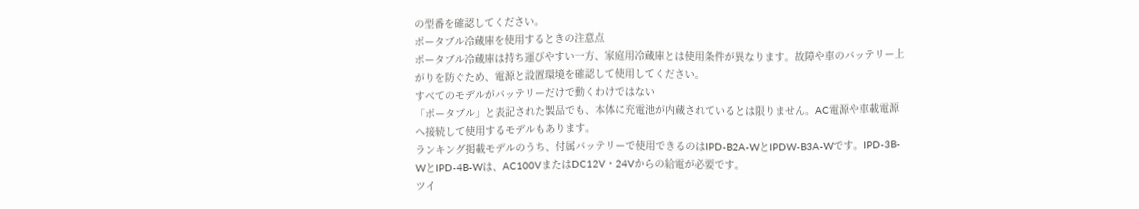の型番を確認してください。
ポータブル冷蔵庫を使用するときの注意点
ポータブル冷蔵庫は持ち運びやすい一方、家庭用冷蔵庫とは使用条件が異なります。故障や車のバッテリー上がりを防ぐため、電源と設置環境を確認して使用してください。
すべてのモデルがバッテリーだけで動くわけではない
「ポータブル」と表記された製品でも、本体に充電池が内蔵されているとは限りません。AC電源や車載電源へ接続して使用するモデルもあります。
ランキング掲載モデルのうち、付属バッテリーで使用できるのはIPD-B2A-WとIPDW-B3A-Wです。IPD-3B-WとIPD-4B-Wは、AC100VまたはDC12V・24Vからの給電が必要です。
ツイ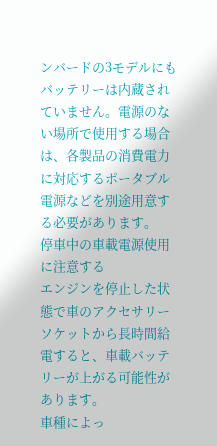ンバードの3モデルにもバッテリーは内蔵されていません。電源のない場所で使用する場合は、各製品の消費電力に対応するポータブル電源などを別途用意する必要があります。
停車中の車載電源使用に注意する
エンジンを停止した状態で車のアクセサリーソケットから長時間給電すると、車載バッテリーが上がる可能性があります。
車種によっ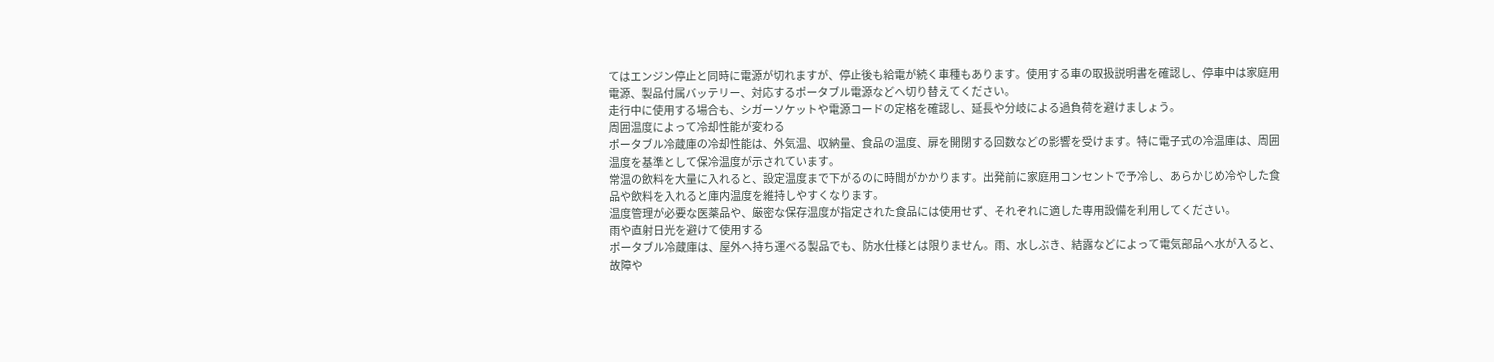てはエンジン停止と同時に電源が切れますが、停止後も給電が続く車種もあります。使用する車の取扱説明書を確認し、停車中は家庭用電源、製品付属バッテリー、対応するポータブル電源などへ切り替えてください。
走行中に使用する場合も、シガーソケットや電源コードの定格を確認し、延長や分岐による過負荷を避けましょう。
周囲温度によって冷却性能が変わる
ポータブル冷蔵庫の冷却性能は、外気温、収納量、食品の温度、扉を開閉する回数などの影響を受けます。特に電子式の冷温庫は、周囲温度を基準として保冷温度が示されています。
常温の飲料を大量に入れると、設定温度まで下がるのに時間がかかります。出発前に家庭用コンセントで予冷し、あらかじめ冷やした食品や飲料を入れると庫内温度を維持しやすくなります。
温度管理が必要な医薬品や、厳密な保存温度が指定された食品には使用せず、それぞれに適した専用設備を利用してください。
雨や直射日光を避けて使用する
ポータブル冷蔵庫は、屋外へ持ち運べる製品でも、防水仕様とは限りません。雨、水しぶき、結露などによって電気部品へ水が入ると、故障や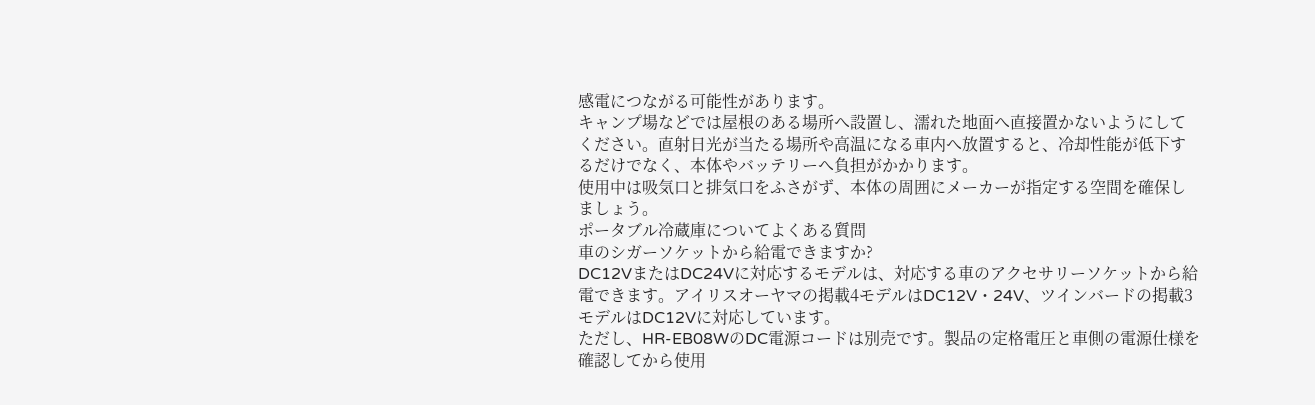感電につながる可能性があります。
キャンプ場などでは屋根のある場所へ設置し、濡れた地面へ直接置かないようにしてください。直射日光が当たる場所や高温になる車内へ放置すると、冷却性能が低下するだけでなく、本体やバッテリーへ負担がかかります。
使用中は吸気口と排気口をふさがず、本体の周囲にメーカーが指定する空間を確保しましょう。
ポータブル冷蔵庫についてよくある質問
車のシガーソケットから給電できますか?
DC12VまたはDC24Vに対応するモデルは、対応する車のアクセサリーソケットから給電できます。アイリスオーヤマの掲載4モデルはDC12V・24V、ツインバードの掲載3モデルはDC12Vに対応しています。
ただし、HR-EB08WのDC電源コードは別売です。製品の定格電圧と車側の電源仕様を確認してから使用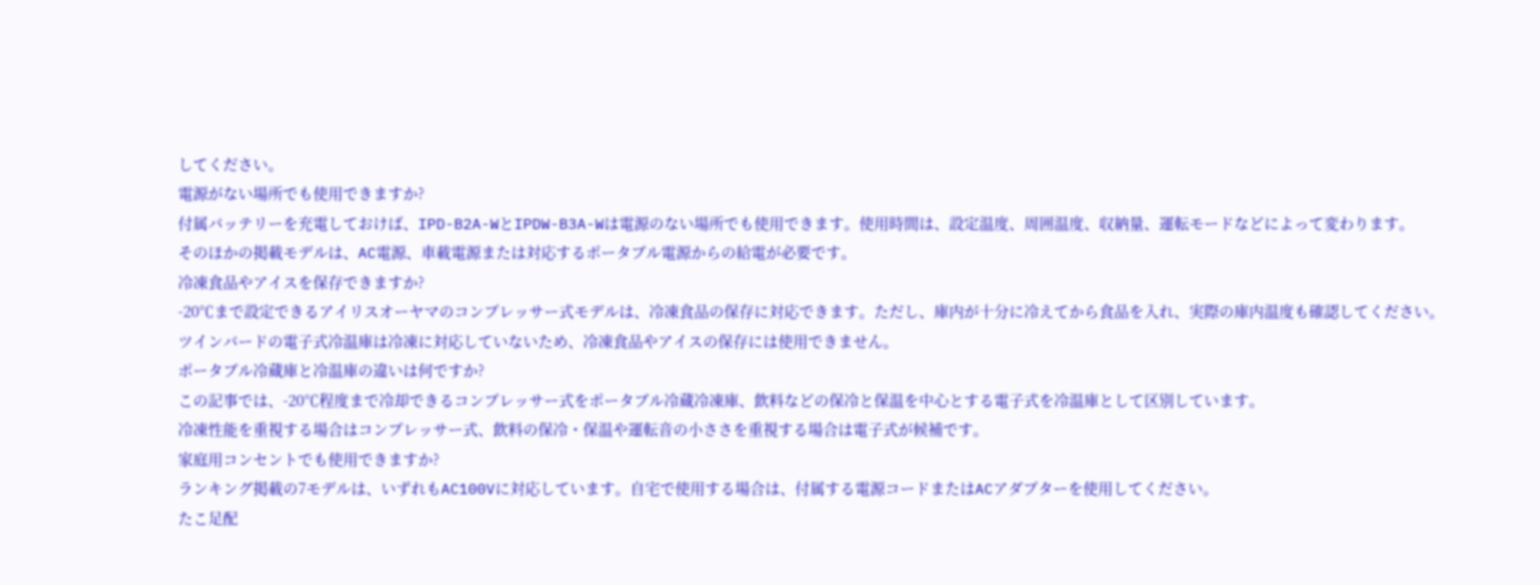してください。
電源がない場所でも使用できますか?
付属バッテリーを充電しておけば、IPD-B2A-WとIPDW-B3A-Wは電源のない場所でも使用できます。使用時間は、設定温度、周囲温度、収納量、運転モードなどによって変わります。
そのほかの掲載モデルは、AC電源、車載電源または対応するポータブル電源からの給電が必要です。
冷凍食品やアイスを保存できますか?
-20℃まで設定できるアイリスオーヤマのコンプレッサー式モデルは、冷凍食品の保存に対応できます。ただし、庫内が十分に冷えてから食品を入れ、実際の庫内温度も確認してください。
ツインバードの電子式冷温庫は冷凍に対応していないため、冷凍食品やアイスの保存には使用できません。
ポータブル冷蔵庫と冷温庫の違いは何ですか?
この記事では、-20℃程度まで冷却できるコンプレッサー式をポータブル冷蔵冷凍庫、飲料などの保冷と保温を中心とする電子式を冷温庫として区別しています。
冷凍性能を重視する場合はコンプレッサー式、飲料の保冷・保温や運転音の小ささを重視する場合は電子式が候補です。
家庭用コンセントでも使用できますか?
ランキング掲載の7モデルは、いずれもAC100Vに対応しています。自宅で使用する場合は、付属する電源コードまたはACアダプターを使用してください。
たこ足配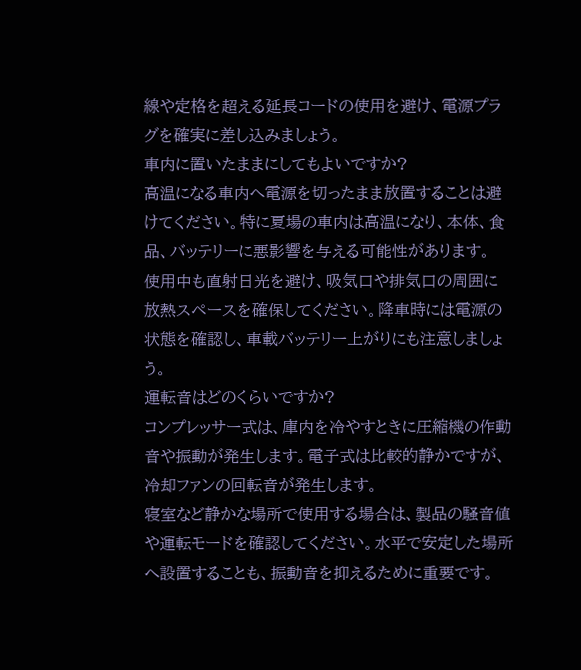線や定格を超える延長コードの使用を避け、電源プラグを確実に差し込みましょう。
車内に置いたままにしてもよいですか?
高温になる車内へ電源を切ったまま放置することは避けてください。特に夏場の車内は高温になり、本体、食品、バッテリーに悪影響を与える可能性があります。
使用中も直射日光を避け、吸気口や排気口の周囲に放熱スペースを確保してください。降車時には電源の状態を確認し、車載バッテリー上がりにも注意しましょう。
運転音はどのくらいですか?
コンプレッサー式は、庫内を冷やすときに圧縮機の作動音や振動が発生します。電子式は比較的静かですが、冷却ファンの回転音が発生します。
寝室など静かな場所で使用する場合は、製品の騒音値や運転モードを確認してください。水平で安定した場所へ設置することも、振動音を抑えるために重要です。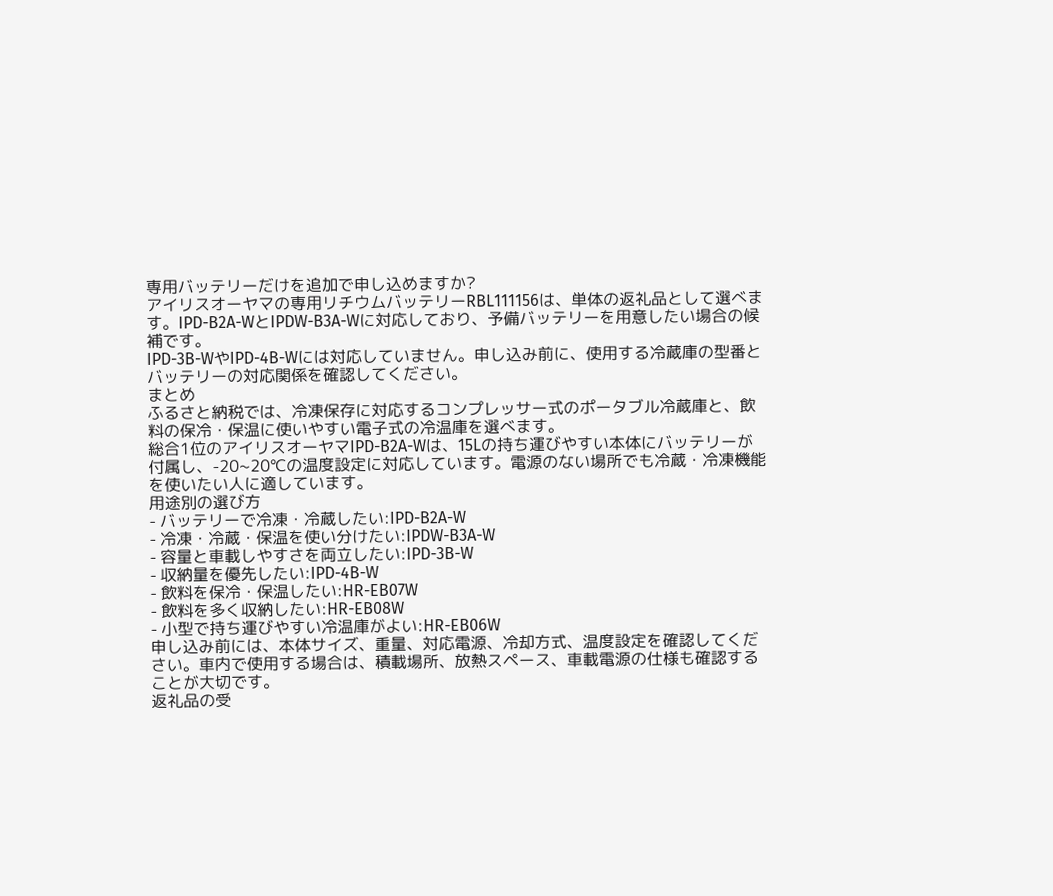専用バッテリーだけを追加で申し込めますか?
アイリスオーヤマの専用リチウムバッテリーRBL111156は、単体の返礼品として選べます。IPD-B2A-WとIPDW-B3A-Wに対応しており、予備バッテリーを用意したい場合の候補です。
IPD-3B-WやIPD-4B-Wには対応していません。申し込み前に、使用する冷蔵庫の型番とバッテリーの対応関係を確認してください。
まとめ
ふるさと納税では、冷凍保存に対応するコンプレッサー式のポータブル冷蔵庫と、飲料の保冷・保温に使いやすい電子式の冷温庫を選べます。
総合1位のアイリスオーヤマIPD-B2A-Wは、15Lの持ち運びやすい本体にバッテリーが付属し、-20~20℃の温度設定に対応しています。電源のない場所でも冷蔵・冷凍機能を使いたい人に適しています。
用途別の選び方
- バッテリーで冷凍・冷蔵したい:IPD-B2A-W
- 冷凍・冷蔵・保温を使い分けたい:IPDW-B3A-W
- 容量と車載しやすさを両立したい:IPD-3B-W
- 収納量を優先したい:IPD-4B-W
- 飲料を保冷・保温したい:HR-EB07W
- 飲料を多く収納したい:HR-EB08W
- 小型で持ち運びやすい冷温庫がよい:HR-EB06W
申し込み前には、本体サイズ、重量、対応電源、冷却方式、温度設定を確認してください。車内で使用する場合は、積載場所、放熱スペース、車載電源の仕様も確認することが大切です。
返礼品の受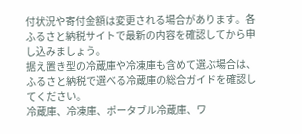付状況や寄付金額は変更される場合があります。各ふるさと納税サイトで最新の内容を確認してから申し込みましょう。
据え置き型の冷蔵庫や冷凍庫も含めて選ぶ場合は、ふるさと納税で選べる冷蔵庫の総合ガイドを確認してください。
冷蔵庫、冷凍庫、ポータブル冷蔵庫、ワ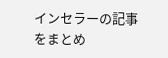インセラーの記事をまとめ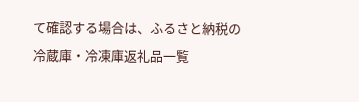て確認する場合は、ふるさと納税の冷蔵庫・冷凍庫返礼品一覧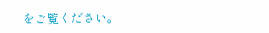をご覧ください。